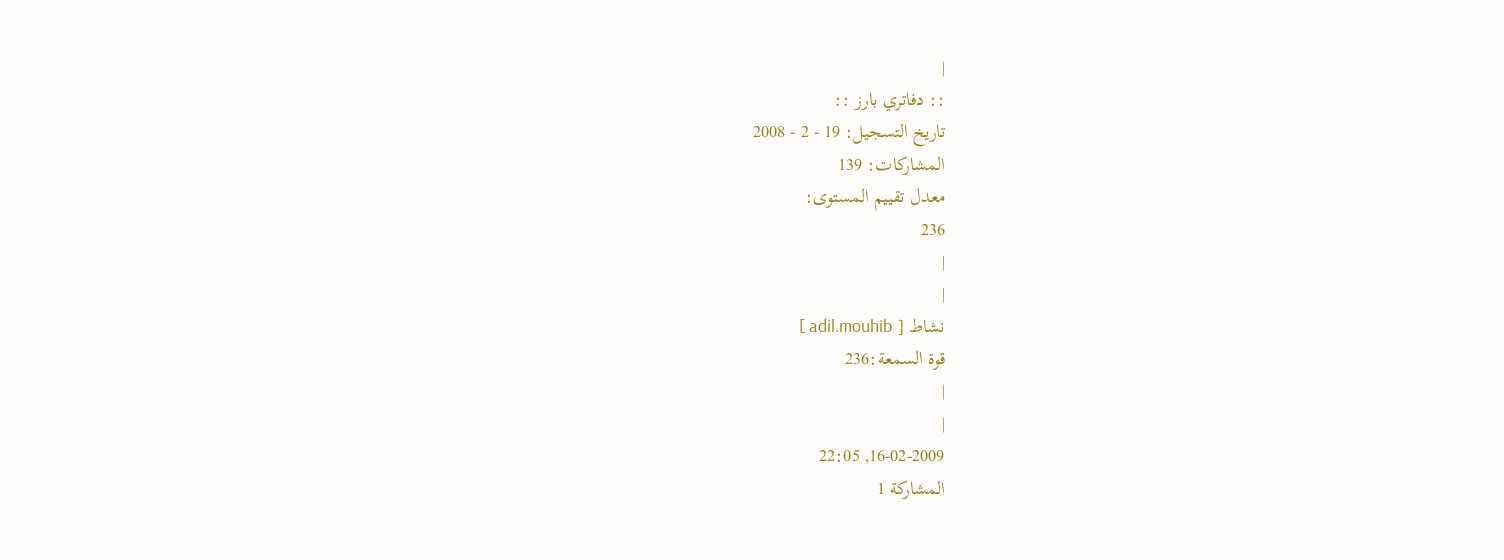|
:: دفاتري بارز ::
تاريخ التسجيل: 19 - 2 - 2008
المشاركات: 139
معدل تقييم المستوى:
236
|
|
نشاط [ adil.mouhib ]
قوة السمعة:236
|
|
16-02-2009, 22:05
المشاركة 1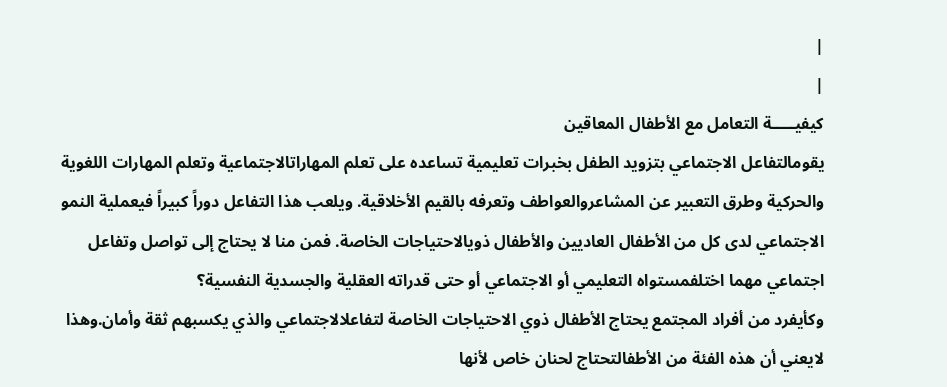|
|
كيفيـــــة التعامل مع الأطفال المعاقين
يقومالتفاعل الاجتماعي بتزويد الطفل بخبرات تعليمية تساعده على تعلم المهاراتالاجتماعية وتعلم المهارات اللغوية والحركية وطرق التعبير عن المشاعروالعواطف وتعرفه بالقيم الأخلاقية. ويلعب هذا التفاعل دوراً كبيراً فيعملية النمو الاجتماعي لدى كل من الأطفال العاديين والأطفال ذويالاحتياجات الخاصة. فمن منا لا يحتاج إلى تواصل وتفاعل اجتماعي مهما اختلفمستواه التعليمي أو الاجتماعي أو حتى قدراته العقلية والجسدية النفسية؟
وكأيفرد من أفراد المجتمع يحتاج الأطفال ذوي الاحتياجات الخاصة لتفاعلالاجتماعي والذي يكسبهم ثقة وأمان.وهذا لايعني أن هذه الفئة من الأطفالتحتاج لحنان خاص لأنها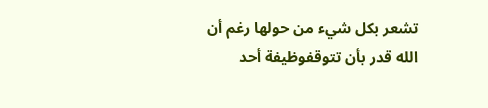تشعر بكل شيء من حولها رغم أن الله قدر بأن تتوقفوظيفة أحد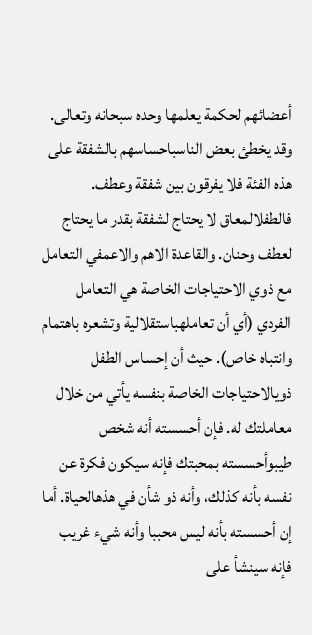أعضائهم لحكمة يعلمها وحده سبحانه وتعالى. وقد يخطئ بعض الناسباحساسهم بالشفقة على هذه الفئة فلا يفرقون بين شفقة وعطف.
فالطفلالمعاق لا يحتاج لشفقة بقدر ما يحتاج لعطف وحنان. والقاعدة الاهم والاعمفي التعامل مع ذوي الاحتياجات الخاصة هي التعامل الفردي (أي أن تعاملهباستقلالية وتشعره باهتمام وانتباه خاص). حيث أن إحساس الطفل ذويالاحتياجات الخاصة بنفسه يأتي من خلال معاملتك له. فإن أحسسته أنه شخص طيبوأحسسته بمحبتك فإنه سيكون فكرة عن نفسه بأنه كذلك، وأنه ذو شأن في هذهالحياة. أما إن أحسسته بأنه ليس محببا وأنه شيء غريب فإنه سينشأ على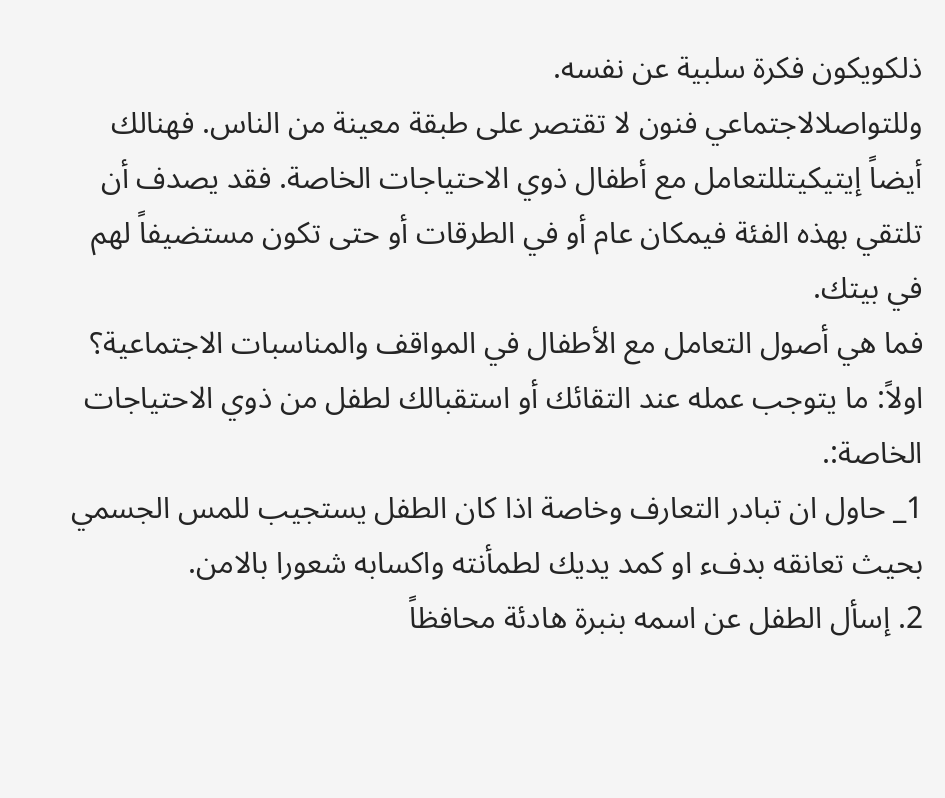ذلكويكون فكرة سلبية عن نفسه.
وللتواصلالاجتماعي فنون لا تقتصر على طبقة معينة من الناس. فهنالك أيضاً إيتيكيتللتعامل مع أطفال ذوي الاحتياجات الخاصة. فقد يصدف أن تلتقي بهذه الفئة فيمكان عام أو في الطرقات أو حتى تكون مستضيفاً لهم في بيتك.
فما هي أصول التعامل مع الأطفال في المواقف والمناسبات الاجتماعية؟
اولاً: ما يتوجب عمله عند التقائك أو استقبالك لطفل من ذوي الاحتياجات الخاصة:.
1_ حاول ان تبادر التعارف وخاصة اذا كان الطفل يستجيب للمس الجسمي بحيث تعانقه بدفء او كمد يديك لطمأنته واكسابه شعورا بالامن.
2. إسأل الطفل عن اسمه بنبرة هادئة محافظاً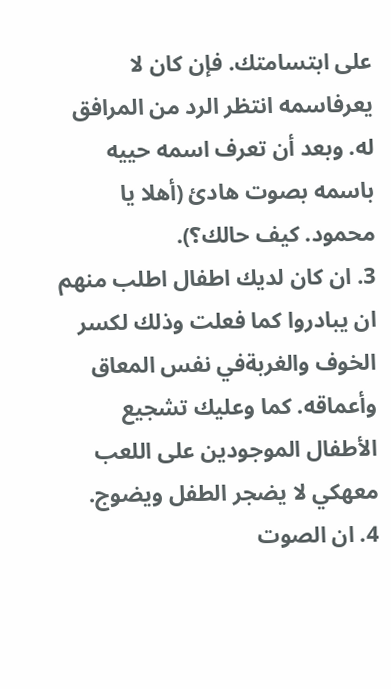على ابتسامتك. فإن كان لا يعرفاسمه انتظر الرد من المرافق له. وبعد أن تعرف اسمه حييه باسمه بصوت هادئ (أهلا يا محمود. كيف حالك؟).
3. ان كان لديك اطفال اطلب منهم ان يبادروا كما فعلت وذلك لكسر الخوف والغربةفي نفس المعاق وأعماقه. كما وعليك تشجيع الأطفال الموجودين على اللعب معهكي لا يضجر الطفل ويضوج.
4. ان الصوت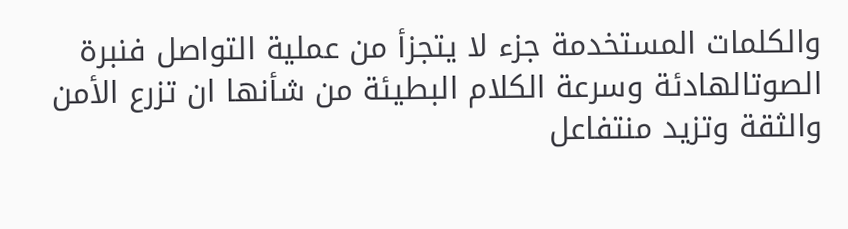والكلمات المستخدمة جزء لا يتجزأ من عملية التواصل فنبرة الصوتالهادئة وسرعة الكلام البطيئة من شأنها ان تزرع الأمن والثقة وتزيد منتفاعل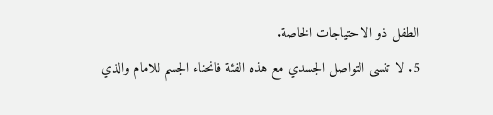الطفل ذو الاحتياجات الخاصة.
5. لا تنسى التواصل الجسدي مع هذه الفئة فانحناء الجسم للامام والذي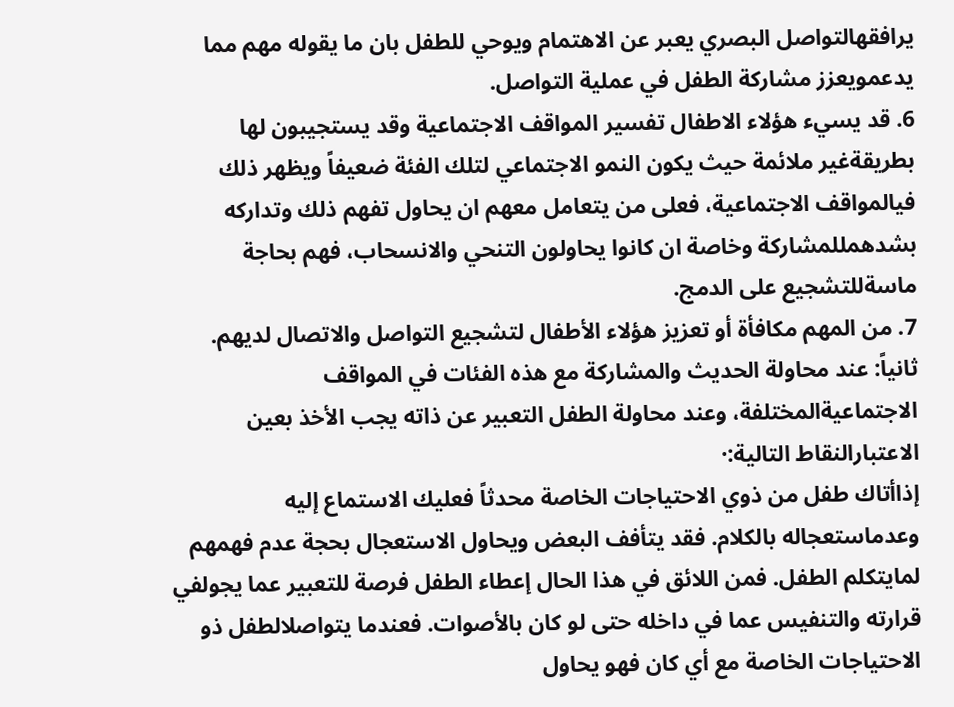يرافقهالتواصل البصري يعبر عن الاهتمام ويوحي للطفل بان ما يقوله مهم مما يدعمويعزز مشاركة الطفل في عملية التواصل.
6. قد يسيء هؤلاء الاطفال تفسير المواقف الاجتماعية وقد يستجيبون لها بطريقةغير ملائمة حيث يكون النمو الاجتماعي لتلك الفئة ضعيفاً ويظهر ذلك فيالمواقف الاجتماعية، فعلى من يتعامل معهم ان يحاول تفهم ذلك وتداركه بشدهمللمشاركة وخاصة ان كانوا يحاولون التنحي والانسحاب، فهم بحاجة ماسةللتشجيع على الدمج.
7. من المهم مكافأة أو تعزيز هؤلاء الأطفال لتشجيع التواصل والاتصال لديهم.
ثانياً: عند محاولة الحديث والمشاركة مع هذه الفئات في المواقف الاجتماعيةالمختلفة، وعند محاولة الطفل التعبير عن ذاته يجب الأخذ بعين الاعتبارالنقاط التالية:·
إذاأتاك طفل من ذوي الاحتياجات الخاصة محدثاً فعليك الاستماع إليه وعدماستعجاله بالكلام. فقد يتأفف البعض ويحاول الاستعجال بحجة عدم فهمهم لمايتكلم الطفل. فمن اللائق في هذا الحال إعطاء الطفل فرصة للتعبير عما يجولفي قرارته والتنفيس عما في داخله حتى لو كان بالأصوات. فعندما يتواصلالطفل ذو الاحتياجات الخاصة مع أي كان فهو يحاول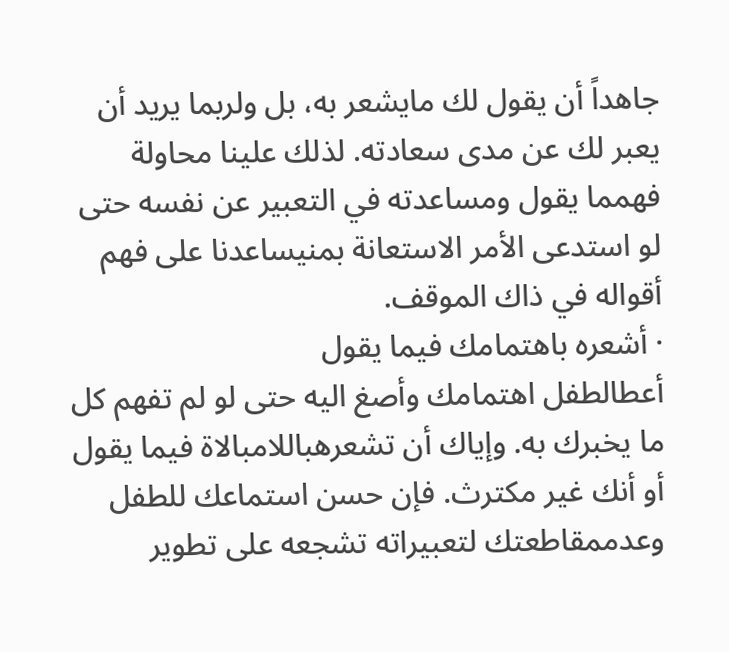جاهداً أن يقول لك مايشعر به، بل ولربما يريد أن يعبر لك عن مدى سعادته. لذلك علينا محاولة فهمما يقول ومساعدته في التعبير عن نفسه حتى لو استدعى الأمر الاستعانة بمنيساعدنا على فهم أقواله في ذاك الموقف.
· أشعره باهتمامك فيما يقول
أعطالطفل اهتمامك وأصغ اليه حتى لو لم تفهم كل ما يخبرك به. وإياك أن تشعرهباللامبالاة فيما يقول أو أنك غير مكترث. فإن حسن استماعك للطفل وعدممقاطعتك لتعبيراته تشجعه على تطوير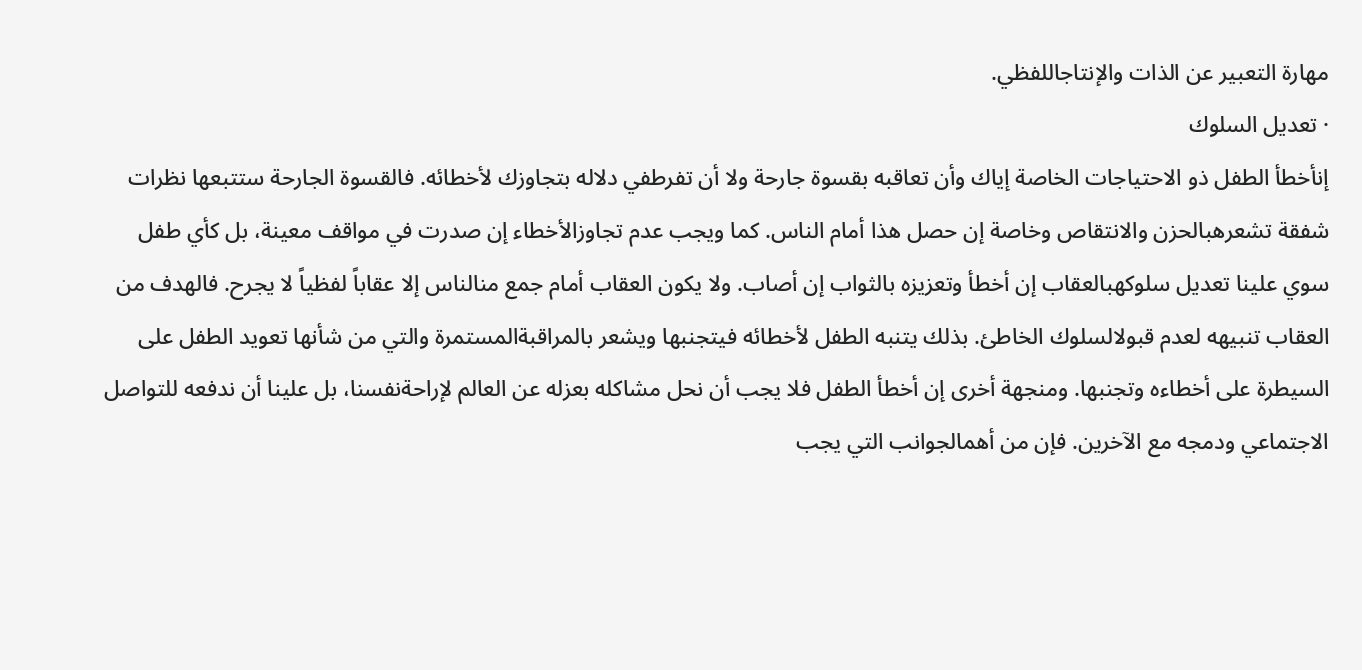مهارة التعبير عن الذات والإنتاجاللفظي.
· تعديل السلوك
إنأخطأ الطفل ذو الاحتياجات الخاصة إياك وأن تعاقبه بقسوة جارحة ولا أن تفرطفي دلاله بتجاوزك لأخطائه. فالقسوة الجارحة ستتبعها نظرات شفقة تشعرهبالحزن والانتقاص وخاصة إن حصل هذا أمام الناس. كما ويجب عدم تجاوزالأخطاء إن صدرت في مواقف معينة، بل كأي طفل سوي علينا تعديل سلوكهبالعقاب إن أخطأ وتعزيزه بالثواب إن أصاب. ولا يكون العقاب أمام جمع منالناس إلا عقاباً لفظياً لا يجرح. فالهدف من العقاب تنبيهه لعدم قبولالسلوك الخاطئ. بذلك يتنبه الطفل لأخطائه فيتجنبها ويشعر بالمراقبةالمستمرة والتي من شأنها تعويد الطفل على السيطرة على أخطاءه وتجنبها. ومنجهة أخرى إن أخطأ الطفل فلا يجب أن نحل مشاكله بعزله عن العالم لإراحةنفسنا، بل علينا أن ندفعه للتواصل الاجتماعي ودمجه مع الآخرين. فإن من أهمالجوانب التي يجب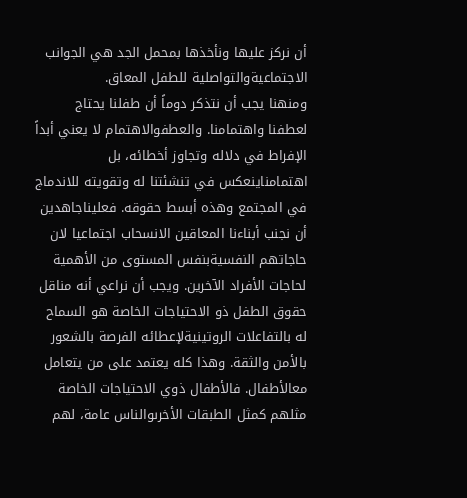أن نركز عليها ونأخذها بمحمل الجد هي الجوانب الاجتماعيةوالتواصلية للطفل المعاق.
ومنهنا يجب أن نتذكر دوماً أن طفلنا يحتاج لعطفنا واهتمامنا. والعطفوالاهتمام لا يعني أبداً الإفراط في دلاله وتجاوز أخطائه، بل اهتمامناينعكس في تنشئتنا له وتقويته للاندماج في المجتمع وهذه أبسط حقوقه. فعليناجاهدين أن نجنب أبناءنا المعاقين الانسحاب اجتماعيا لان حاجاتهم النفسيةبنفس المستوى من الأهمية لحاجات الأفراد الآخرين. ويجب أن نراعي أنه مناقل حقوق الطفل ذو الاحتياجات الخاصة هو السماح له بالتفاعلات الروتينيةلإعطائه الفرصة بالشعور بالأمن والثقة. وهذا كله يعتمد على من يتعامل معالأطفال. فالأطفال ذوي الاحتياجات الخاصة مثلهم كمثل الطبقات الأخرىوالناس عامة، لهم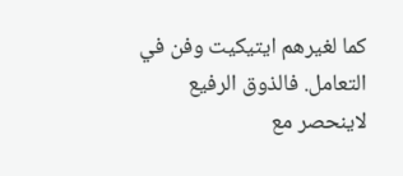كما لغيرهم ايتيكيت وفن في التعامل. فالذوق الرفيع لاينحصر مع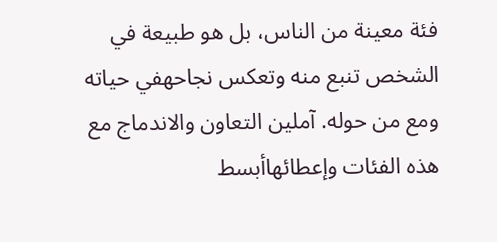فئة معينة من الناس، بل هو طبيعة في الشخص تنبع منه وتعكس نجاحهفي حياته ومع من حوله. آملين التعاون والاندماج مع هذه الفئات وإعطائهاأبسط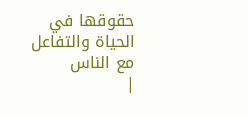حقوقها في الحياة والتفاعل مع الناس
|